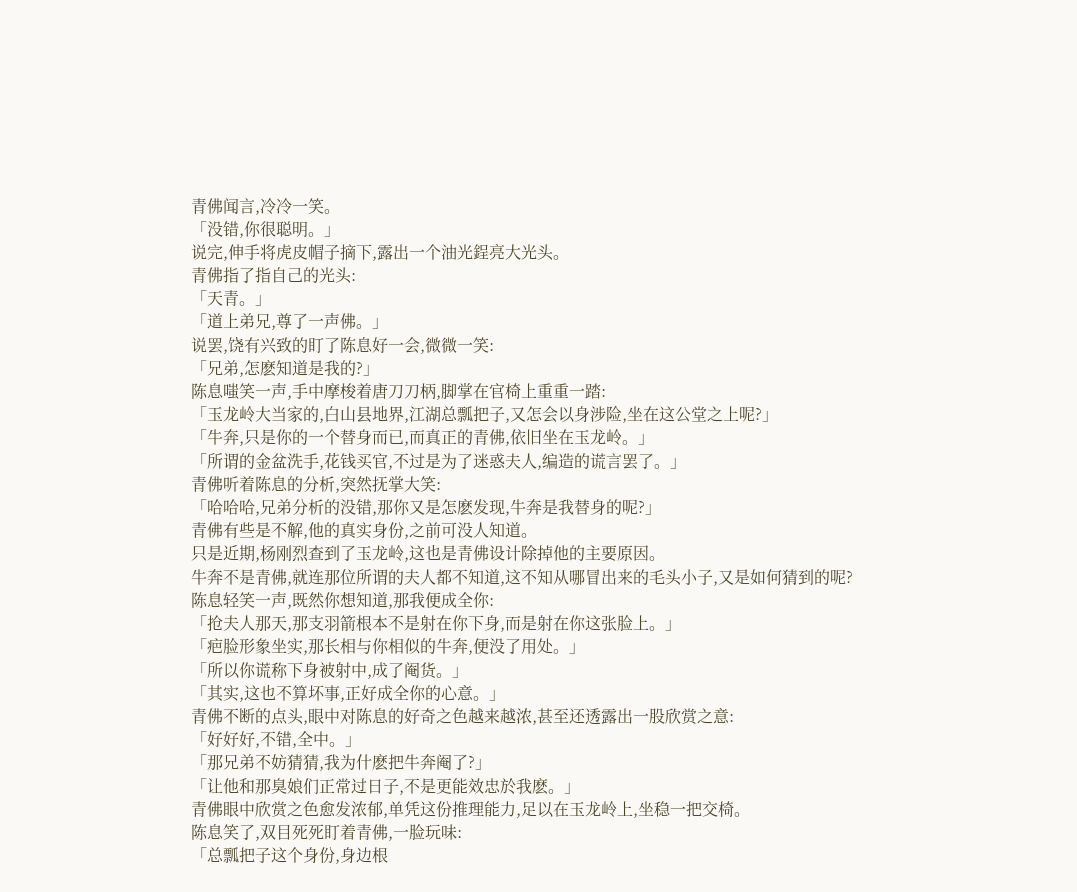青佛闻言,冷冷一笑。
「没错,你很聪明。」
说完,伸手将虎皮帽子摘下,露出一个油光鋥亮大光头。
青佛指了指自己的光头:
「天青。」
「道上弟兄,尊了一声佛。」
说罢,饶有兴致的盯了陈息好一会,微微一笑:
「兄弟,怎麽知道是我的?」
陈息嗤笑一声,手中摩梭着唐刀刀柄,脚掌在官椅上重重一踏:
「玉龙岭大当家的,白山县地界,江湖总瓢把子,又怎会以身涉险,坐在这公堂之上呢?」
「牛奔,只是你的一个替身而已,而真正的青佛,依旧坐在玉龙岭。」
「所谓的金盆洗手,花钱买官,不过是为了迷惑夫人,编造的谎言罢了。」
青佛听着陈息的分析,突然抚掌大笑:
「哈哈哈,兄弟分析的没错,那你又是怎麽发现,牛奔是我替身的呢?」
青佛有些是不解,他的真实身份,之前可没人知道。
只是近期,杨刚烈查到了玉龙岭,这也是青佛设计除掉他的主要原因。
牛奔不是青佛,就连那位所谓的夫人都不知道,这不知从哪冒出来的毛头小子,又是如何猜到的呢?
陈息轻笑一声,既然你想知道,那我便成全你:
「抢夫人那天,那支羽箭根本不是射在你下身,而是射在你这张脸上。」
「疤脸形象坐实,那长相与你相似的牛奔,便没了用处。」
「所以你谎称下身被射中,成了阉货。」
「其实,这也不算坏事,正好成全你的心意。」
青佛不断的点头,眼中对陈息的好奇之色越来越浓,甚至还透露出一股欣赏之意:
「好好好,不错,全中。」
「那兄弟不妨猜猜,我为什麽把牛奔阉了?」
「让他和那臭娘们正常过日子,不是更能效忠於我麽。」
青佛眼中欣赏之色愈发浓郁,单凭这份推理能力,足以在玉龙岭上,坐稳一把交椅。
陈息笑了,双目死死盯着青佛,一脸玩味:
「总瓢把子这个身份,身边根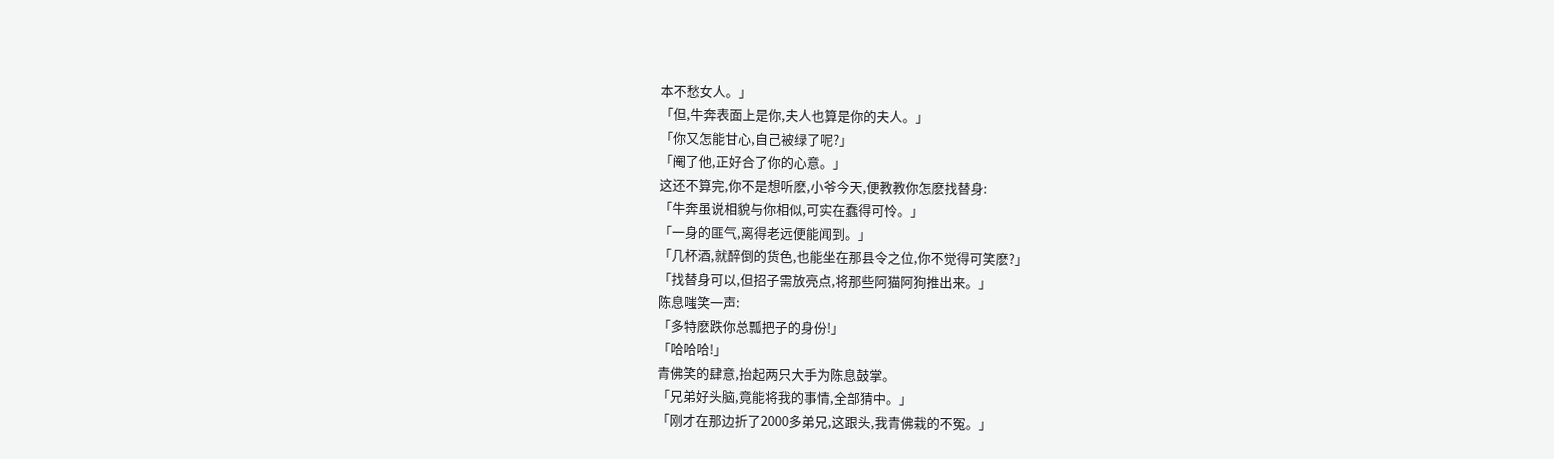本不愁女人。」
「但,牛奔表面上是你,夫人也算是你的夫人。」
「你又怎能甘心,自己被绿了呢?」
「阉了他,正好合了你的心意。」
这还不算完,你不是想听麽,小爷今天,便教教你怎麽找替身:
「牛奔虽说相貌与你相似,可实在蠢得可怜。」
「一身的匪气,离得老远便能闻到。」
「几杯酒,就醉倒的货色,也能坐在那县令之位,你不觉得可笑麽?」
「找替身可以,但招子需放亮点,将那些阿猫阿狗推出来。」
陈息嗤笑一声:
「多特麽跌你总瓢把子的身份!」
「哈哈哈!」
青佛笑的肆意,抬起两只大手为陈息鼓掌。
「兄弟好头脑,竟能将我的事情,全部猜中。」
「刚才在那边折了2000多弟兄,这跟头,我青佛栽的不冤。」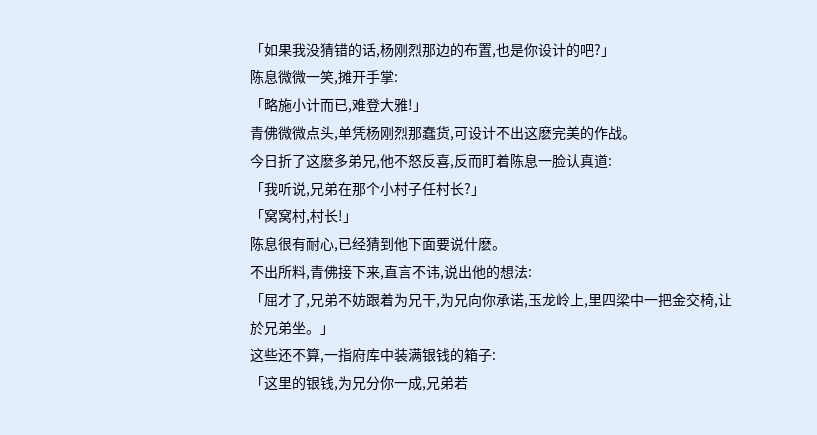「如果我没猜错的话,杨刚烈那边的布置,也是你设计的吧?」
陈息微微一笑,摊开手掌:
「略施小计而已,难登大雅!」
青佛微微点头,单凭杨刚烈那蠢货,可设计不出这麽完美的作战。
今日折了这麽多弟兄,他不怒反喜,反而盯着陈息一脸认真道:
「我听说,兄弟在那个小村子任村长?」
「窝窝村,村长!」
陈息很有耐心,已经猜到他下面要说什麽。
不出所料,青佛接下来,直言不讳,说出他的想法:
「屈才了,兄弟不妨跟着为兄干,为兄向你承诺,玉龙岭上,里四梁中一把金交椅,让於兄弟坐。」
这些还不算,一指府库中装满银钱的箱子:
「这里的银钱,为兄分你一成,兄弟若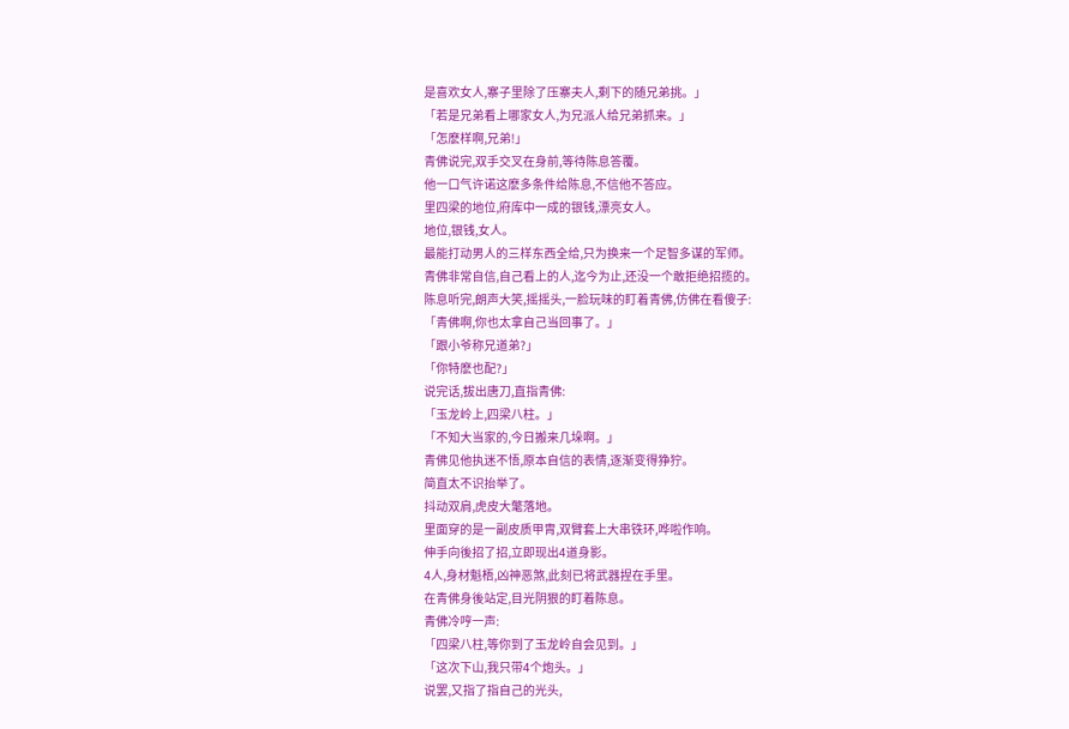是喜欢女人,寨子里除了压寨夫人,剩下的随兄弟挑。」
「若是兄弟看上哪家女人,为兄派人给兄弟抓来。」
「怎麽样啊,兄弟!」
青佛说完,双手交叉在身前,等待陈息答覆。
他一口气许诺这麽多条件给陈息,不信他不答应。
里四梁的地位,府库中一成的银钱,漂亮女人。
地位,银钱,女人。
最能打动男人的三样东西全给,只为换来一个足智多谋的军师。
青佛非常自信,自己看上的人,迄今为止,还没一个敢拒绝招揽的。
陈息听完,朗声大笑,摇摇头,一脸玩味的盯着青佛,仿佛在看傻子:
「青佛啊,你也太拿自己当回事了。」
「跟小爷称兄道弟?」
「你特麽也配?」
说完话,拔出唐刀,直指青佛:
「玉龙岭上,四梁八柱。」
「不知大当家的,今日搬来几垛啊。」
青佛见他执迷不悟,原本自信的表情,逐渐变得狰狞。
简直太不识抬举了。
抖动双肩,虎皮大氅落地。
里面穿的是一副皮质甲胄,双臂套上大串铁环,哗啦作响。
伸手向後招了招,立即现出4道身影。
4人,身材魁梧,凶神恶煞,此刻已将武器捏在手里。
在青佛身後站定,目光阴狠的盯着陈息。
青佛冷哼一声:
「四梁八柱,等你到了玉龙岭自会见到。」
「这次下山,我只带4个炮头。」
说罢,又指了指自己的光头,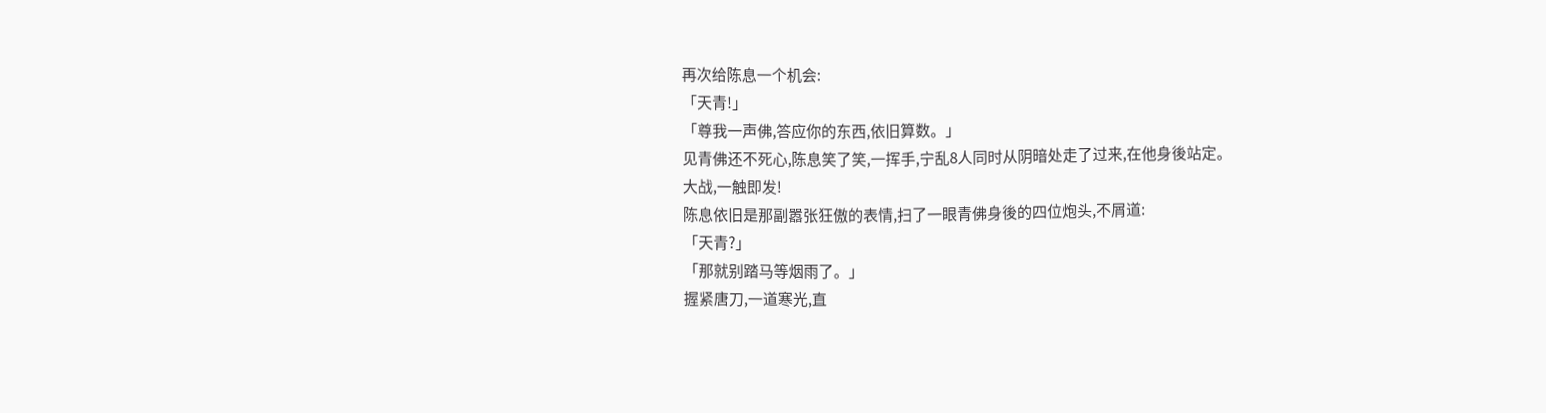再次给陈息一个机会:
「天青!」
「尊我一声佛,答应你的东西,依旧算数。」
见青佛还不死心,陈息笑了笑,一挥手,宁乱8人同时从阴暗处走了过来,在他身後站定。
大战,一触即发!
陈息依旧是那副嚣张狂傲的表情,扫了一眼青佛身後的四位炮头,不屑道:
「天青?」
「那就别踏马等烟雨了。」
握紧唐刀,一道寒光,直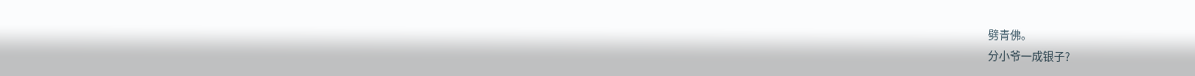劈青佛。
分小爷一成银子?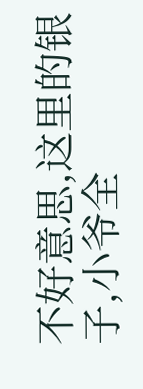不好意思,这里的银子,小爷全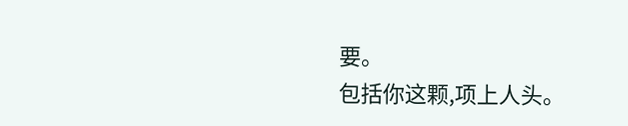要。
包括你这颗,项上人头。